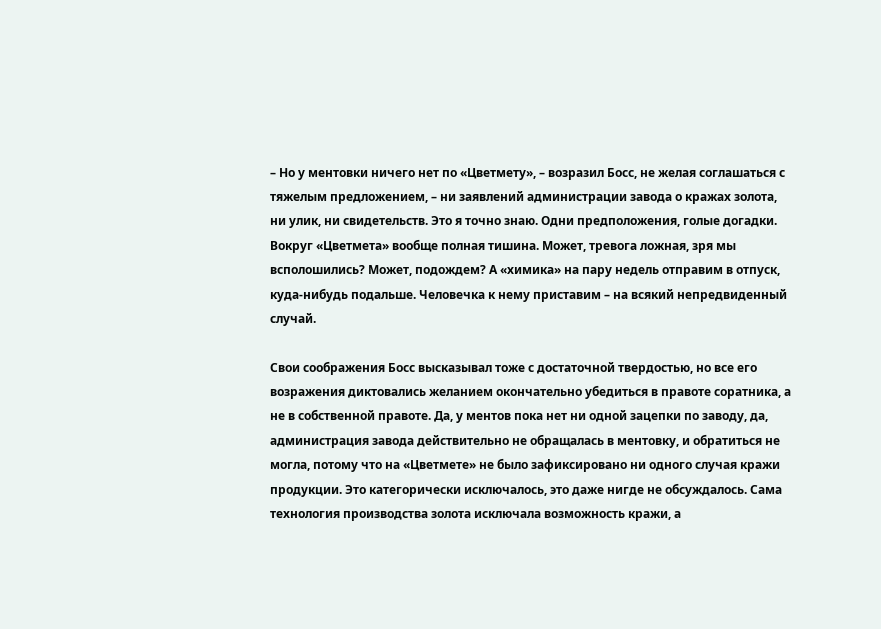– Но у ментовки ничего нет по «Цветмету», – возразил Босс, не желая соглашаться с тяжелым предложением, – ни заявлений администрации завода о кражах золота, ни улик, ни свидетельств. Это я точно знаю. Одни предположения, голые догадки. Вокруг «Цветмета» вообще полная тишина. Может, тревога ложная, зря мы всполошились? Может, подождем? А «химика» на пару недель отправим в отпуск, куда-нибудь подальше. Человечка к нему приставим – на всякий непредвиденный случай.

Свои соображения Босс высказывал тоже с достаточной твердостью, но все его возражения диктовались желанием окончательно убедиться в правоте соратника, а не в собственной правоте. Да, у ментов пока нет ни одной зацепки по заводу, да, администрация завода действительно не обращалась в ментовку, и обратиться не могла, потому что на «Цветмете» не было зафиксировано ни одного случая кражи продукции. Это категорически исключалось, это даже нигде не обсуждалось. Сама технология производства золота исключала возможность кражи, а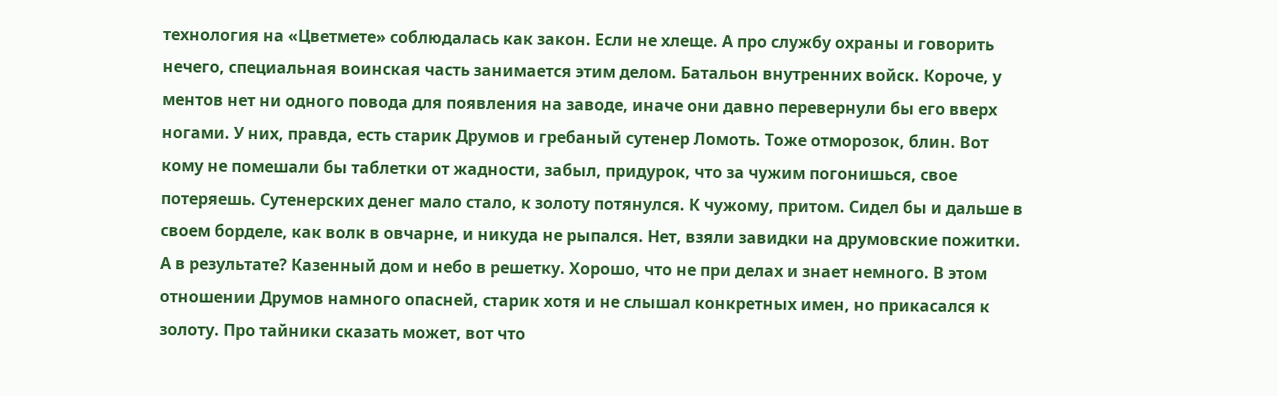технология на «Цветмете» соблюдалась как закон. Если не хлеще. А про службу охраны и говорить нечего, специальная воинская часть занимается этим делом. Батальон внутренних войск. Короче, у ментов нет ни одного повода для появления на заводе, иначе они давно перевернули бы его вверх ногами. У них, правда, есть старик Друмов и гребаный сутенер Ломоть. Тоже отморозок, блин. Вот кому не помешали бы таблетки от жадности, забыл, придурок, что за чужим погонишься, свое потеряешь. Сутенерских денег мало стало, к золоту потянулся. К чужому, притом. Сидел бы и дальше в своем борделе, как волк в овчарне, и никуда не рыпался. Нет, взяли завидки на друмовские пожитки. А в результате? Казенный дом и небо в решетку. Хорошо, что не при делах и знает немного. В этом отношении Друмов намного опасней, старик хотя и не слышал конкретных имен, но прикасался к золоту. Про тайники сказать может, вот что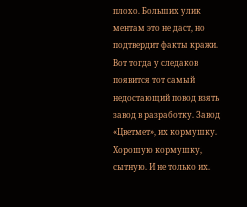плохо. Больших улик ментам это не даст, но подтвердит факты кражи. Вот тогда у следаков появится тот самый недостающий повод взять завод в разработку. Завод «Цветмет», их кормушку. Хорошую кормушку, сытную. И не только их.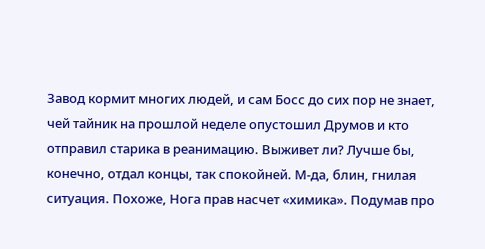Завод кормит многих людей, и сам Босс до сих пор не знает, чей тайник на прошлой неделе опустошил Друмов и кто отправил старика в реанимацию. Выживет ли? Лучше бы, конечно, отдал концы, так спокойней. М-да, блин, гнилая ситуация. Похоже, Нога прав насчет «химика». Подумав про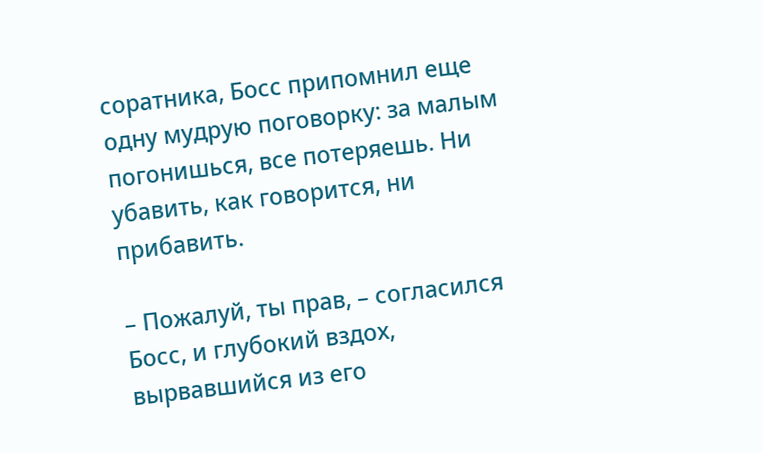соратника, Босс припомнил еще одну мудрую поговорку: за малым погонишься, все потеряешь. Ни убавить, как говорится, ни прибавить.

– Пожалуй, ты прав, – согласился Босс, и глубокий вздох, вырвавшийся из его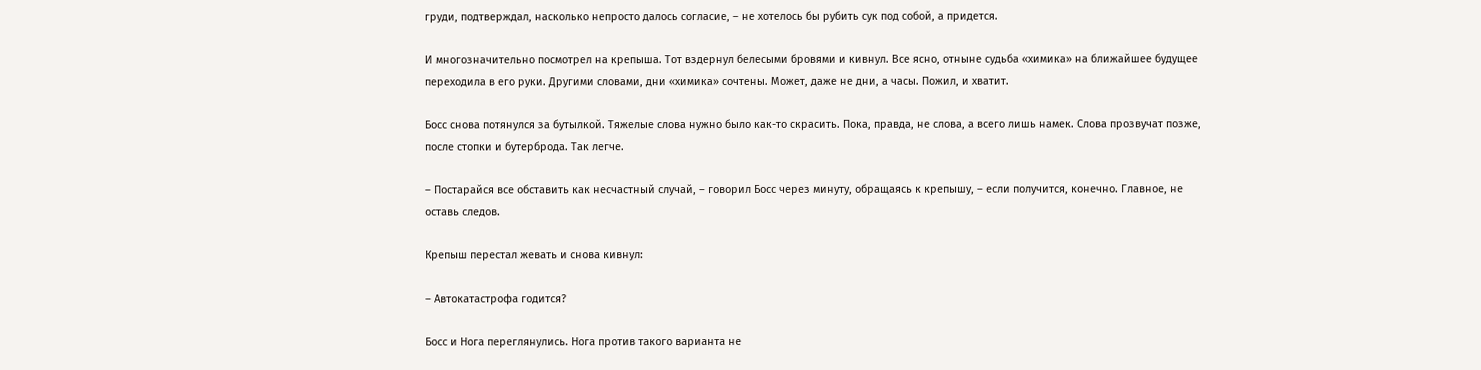груди, подтверждал, насколько непросто далось согласие, – не хотелось бы рубить сук под собой, а придется.

И многозначительно посмотрел на крепыша. Тот вздернул белесыми бровями и кивнул. Все ясно, отныне судьба «химика» на ближайшее будущее переходила в его руки. Другими словами, дни «химика» сочтены. Может, даже не дни, а часы. Пожил, и хватит.

Босс снова потянулся за бутылкой. Тяжелые слова нужно было как-то скрасить. Пока, правда, не слова, а всего лишь намек. Слова прозвучат позже, после стопки и бутерброда. Так легче.

– Постарайся все обставить как несчастный случай, – говорил Босс через минуту, обращаясь к крепышу, – если получится, конечно. Главное, не оставь следов.

Крепыш перестал жевать и снова кивнул:

– Автокатастрофа годится?

Босс и Нога переглянулись. Нога против такого варианта не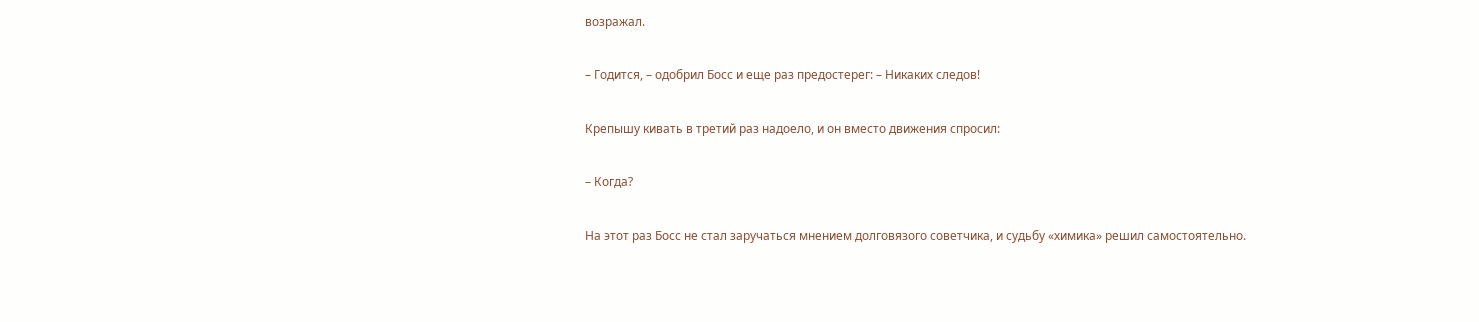возражал.

– Годится, – одобрил Босс и еще раз предостерег: – Никаких следов!

Крепышу кивать в третий раз надоело, и он вместо движения спросил:

– Когда?

На этот раз Босс не стал заручаться мнением долговязого советчика, и судьбу «химика» решил самостоятельно.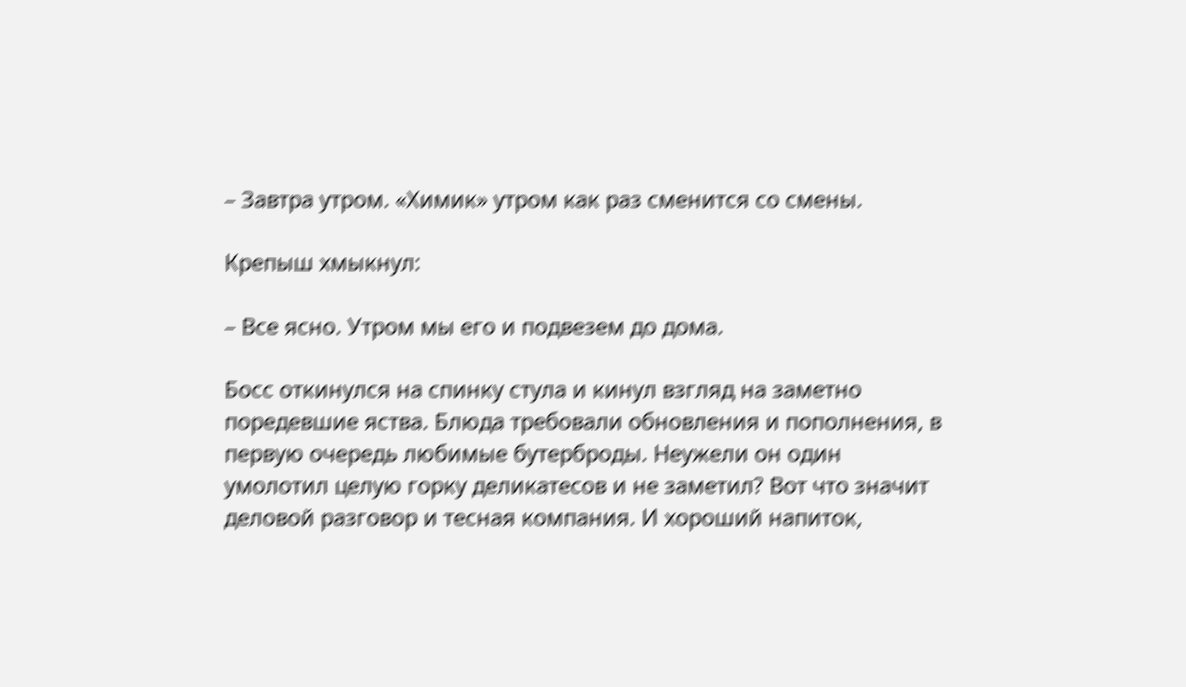– Завтра утром. «Химик» утром как раз сменится со смены.

Крепыш хмыкнул:

– Все ясно. Утром мы его и подвезем до дома.

Босс откинулся на спинку стула и кинул взгляд на заметно поредевшие яства. Блюда требовали обновления и пополнения, в первую очередь любимые бутерброды. Неужели он один умолотил целую горку деликатесов и не заметил? Вот что значит деловой разговор и тесная компания. И хороший напиток,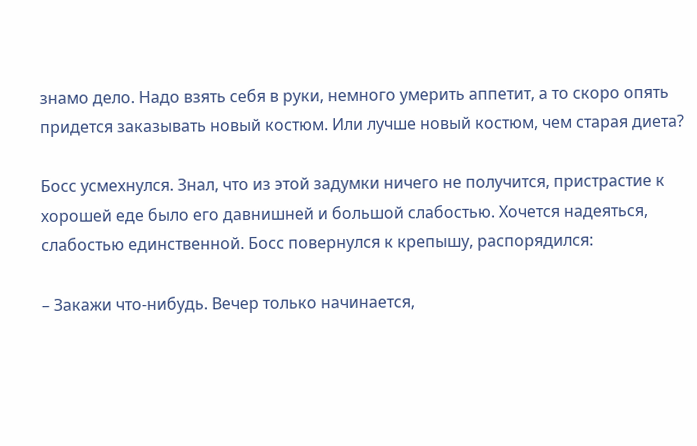знамо дело. Надо взять себя в руки, немного умерить аппетит, а то скоро опять придется заказывать новый костюм. Или лучше новый костюм, чем старая диета?

Босс усмехнулся. Знал, что из этой задумки ничего не получится, пристрастие к хорошей еде было его давнишней и большой слабостью. Хочется надеяться, слабостью единственной. Босс повернулся к крепышу, распорядился:

– Закажи что-нибудь. Вечер только начинается,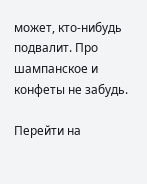может, кто-нибудь подвалит. Про шампанское и конфеты не забудь.

Перейти на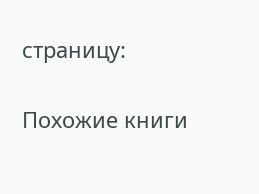страницу:

Похожие книги